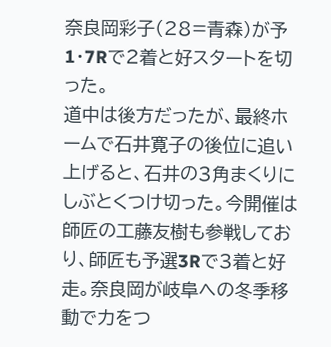奈良岡彩子(28=青森)が予1・7Rで2着と好スタートを切った。
道中は後方だったが、最終ホームで石井寛子の後位に追い上げると、石井の3角まくりにしぶとくつけ切った。今開催は師匠の工藤友樹も参戦しており、師匠も予選3Rで3着と好走。奈良岡が岐阜への冬季移動で力をつ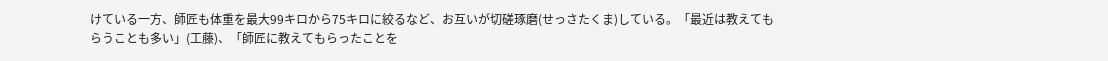けている一方、師匠も体重を最大99キロから75キロに絞るなど、お互いが切磋琢磨(せっさたくま)している。「最近は教えてもらうことも多い」(工藤)、「師匠に教えてもらったことを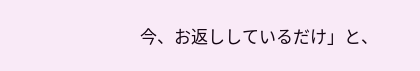今、お返ししているだけ」と、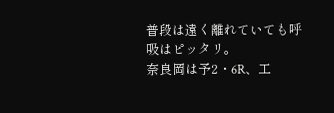普段は遠く離れていても呼吸はピッタリ。
奈良岡は予2・6R、工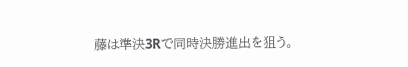藤は準決3Rで同時決勝進出を狙う。